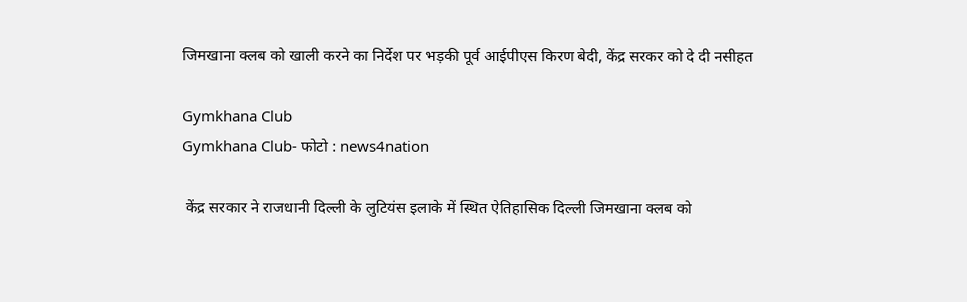जिमखाना क्लब को खाली करने का निर्देश पर भड़की पूर्व आईपीएस किरण बेदी, केंद्र सरकर को दे दी नसीहत

Gymkhana Club
Gymkhana Club- फोटो : news4nation

 केंद्र सरकार ने राजधानी दिल्ली के लुटियंस इलाके में स्थित ऐतिहासिक दिल्ली जिमखाना क्लब को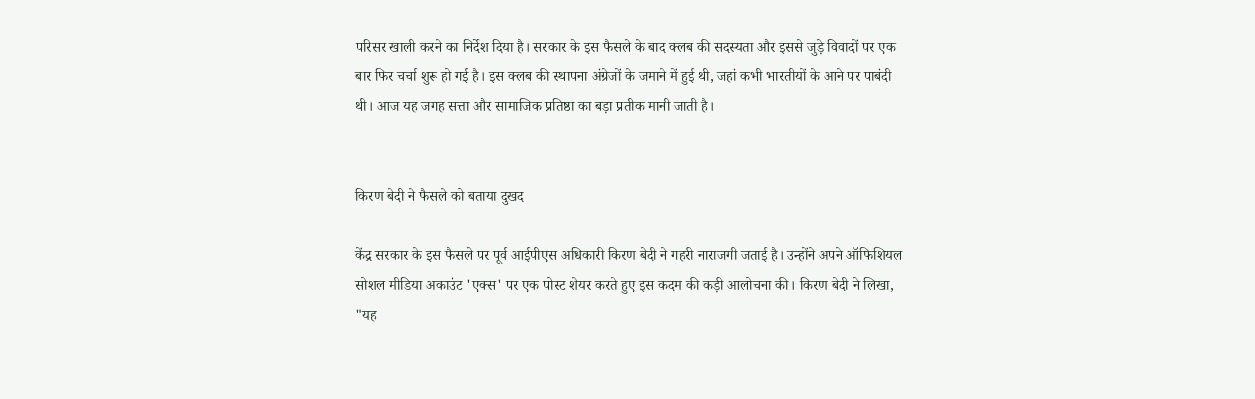परिसर खाली करने का निर्देश दिया है। सरकार के इस फैसले के बाद क्लब की सदस्यता और इससे जुड़े विवादों पर एक बार फिर चर्चा शुरू हो गई है। इस क्लब की स्थापना अंग्रेजों के जमाने में हुई थी, जहां कभी भारतीयों के आने पर पाबंदी थी। आज यह जगह सत्ता और सामाजिक प्रतिष्ठा का बड़ा प्रतीक मानी जाती है।


किरण बेदी ने फैसले को बताया दुखद

केंद्र सरकार के इस फैसले पर पूर्व आईपीएस अधिकारी किरण बेदी ने गहरी नाराजगी जताई है। उन्होंने अपने ऑफिशियल सोशल मीडिया अकाउंट 'एक्स' पर एक पोस्ट शेयर करते हुए इस कदम की कड़ी आलोचना की। किरण बेदी ने लिखा, "यह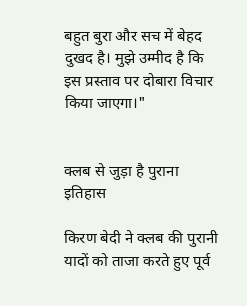बहुत बुरा और सच में बेहद दुखद है। मुझे उम्मीद है कि इस प्रस्ताव पर दोबारा विचार किया जाएगा।"


क्लब से जुड़ा है पुराना इतिहास

किरण बेदी ने क्लब की पुरानी यादों को ताजा करते हुए पूर्व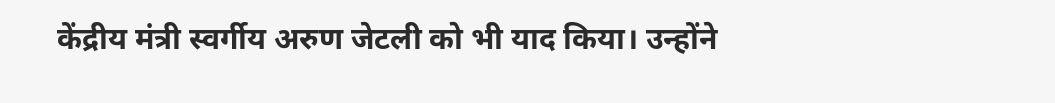केंद्रीय मंत्री स्वर्गीय अरुण जेटली को भी याद किया। उन्होंने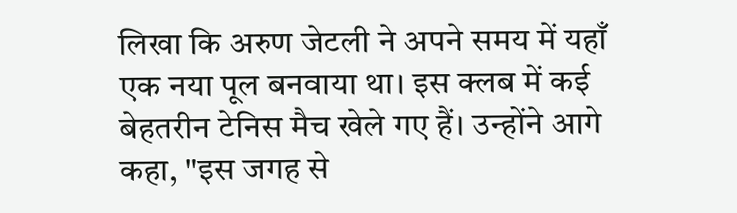लिखा कि अरुण जेटली ने अपने समय में यहाँ एक नया पूल बनवाया था। इस क्लब में कई बेहतरीन टेनिस मैच खेले गए हैं। उन्होंने आगे कहा, "इस जगह से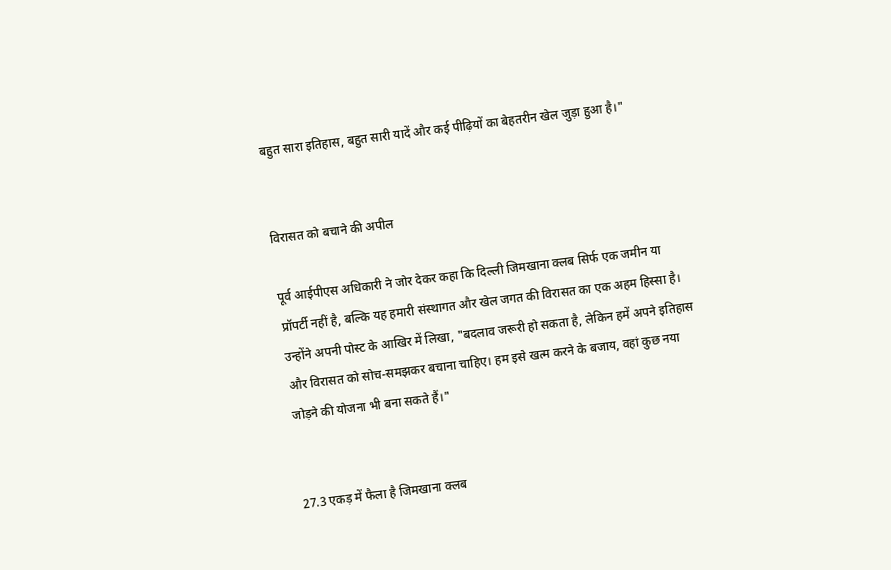बहुत सारा इतिहास, बहुत सारी यादें और कई पीढ़ियों का बेहतरीन खेल जुड़ा हुआ है।"


विरासत को बचाने की अपील

पूर्व आईपीएस अधिकारी ने जोर देकर कहा कि दिल्ली जिमखाना क्लब सिर्फ एक जमीन या प्रॉपर्टी नहीं है, बल्कि यह हमारी संस्थागत और खेल जगत की विरासत का एक अहम हिस्सा है। उन्होंने अपनी पोस्ट के आखिर में लिखा, "बदलाव जरूरी हो सकता है, लेकिन हमें अपने इतिहास और विरासत को सोच-समझकर बचाना चाहिए। हम इसे खत्म करने के बजाय, वहां कुछ नया जोड़ने की योजना भी बना सकते हैं।"


27.3 एकड़ में फैला है जिमखाना क्लब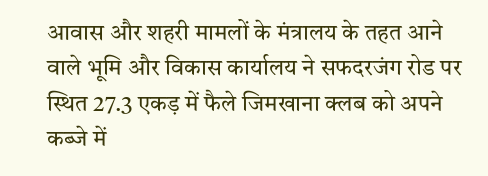आवास और शहरी मामलों के मंत्रालय के तहत आने वाले भूमि और विकास कार्यालय ने सफदरजंग रोड पर स्थित 27.3 एकड़ में फैले जिमखाना क्लब को अपने कब्जे में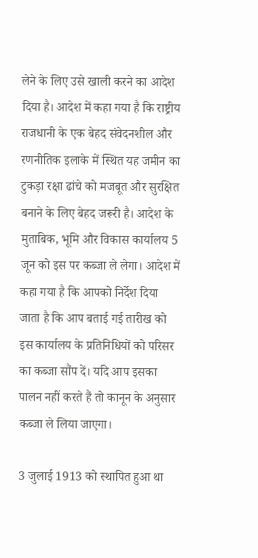लेने के लिए उसे खाली करने का आदेश दिया है। आदेश में कहा गया है कि राष्ट्रीय राजधानी के एक बेहद संवेदनशील और रणनीतिक इलाके में स्थित यह जमीन का टुकड़ा रक्षा ढांचे को मजबूत और सुरक्षित बनाने के लिए बेहद जरूरी है। आदेश के मुताबिक, भूमि और विकास कार्यालय 5 जून को इस पर कब्जा ले लेगा। आदेश में कहा गया है कि आपको निर्देश दिया जाता है कि आप बताई गई तारीख को इस कार्यालय के प्रतिनिधियों को परिसर का कब्जा सौंप दें। यदि आप इसका पालन नहीं करते हैं तो कानून के अनुसार कब्जा ले लिया जाएगा।

3 जुलाई 1913 को स्थापित हुआ था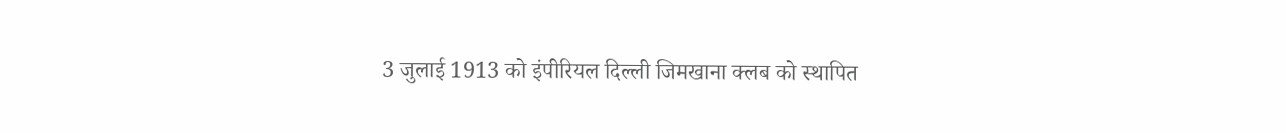3 जुलाई 1913 को इंपीरियल दिल्ली जिमखाना क्लब को स्थापित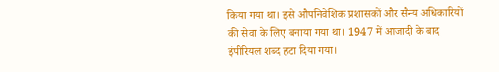किया गया था। इसे औपनिवेशिक प्रशासकों और सैन्य अधिकारियों की सेवा के लिए बनाया गया था। 1947 में आजादी के बाद इंपीरियल शब्द हटा दिया गया।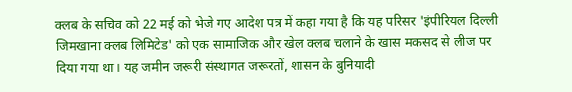क्लब के सचिव को 22 मई को भेजे गए आदेश पत्र में कहा गया है कि यह परिसर 'इंपीरियल दिल्ली जिमखाना क्लब लिमिटेड' को एक सामाजिक और खेल क्लब चलाने के खास मकसद से लीज पर दिया गया था। यह जमीन जरूरी संस्थागत जरूरतों, शासन के बुनियादी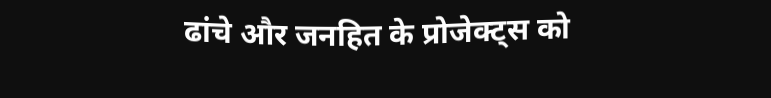ढांचे और जनहित के प्रोजेक्ट्स को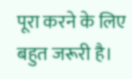पूरा करने के लिए बहुत जरूरी है।